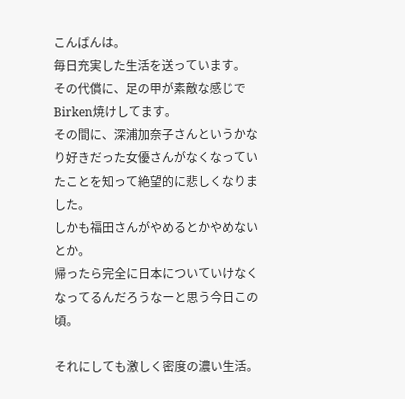こんばんは。
毎日充実した生活を送っています。
その代償に、足の甲が素敵な感じでBirken焼けしてます。
その間に、深浦加奈子さんというかなり好きだった女優さんがなくなっていたことを知って絶望的に悲しくなりました。
しかも福田さんがやめるとかやめないとか。
帰ったら完全に日本についていけなくなってるんだろうなーと思う今日この頃。

それにしても激しく密度の濃い生活。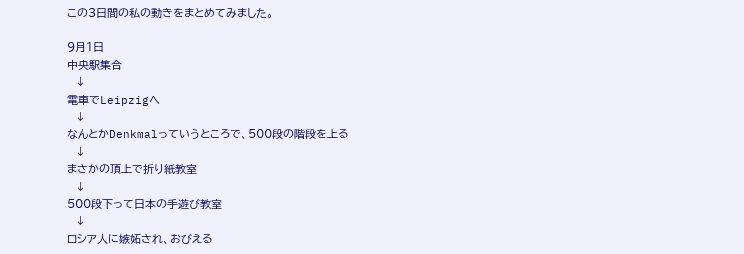この3日間の私の動きをまとめてみました。

9月1日
中央駅集合
  ↓
電車でLeipzigへ
  ↓
なんとかDenkmalっていうところで、500段の階段を上る
  ↓
まさかの頂上で折り紙教室
  ↓
500段下って日本の手遊び教室
  ↓
ロシア人に嫉妬され、おびえる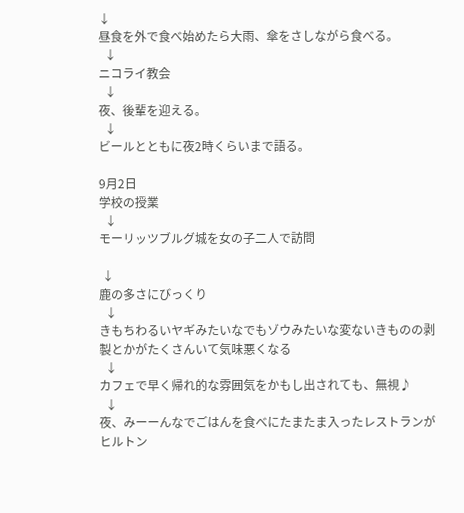↓
昼食を外で食べ始めたら大雨、傘をさしながら食べる。
  ↓
ニコライ教会
  ↓
夜、後輩を迎える。
  ↓
ビールとともに夜2時くらいまで語る。

9月2日
学校の授業
  ↓
モーリッツブルグ城を女の子二人で訪問

 ↓
鹿の多さにびっくり
  ↓
きもちわるいヤギみたいなでもゾウみたいな変ないきものの剥製とかがたくさんいて気味悪くなる
  ↓
カフェで早く帰れ的な雰囲気をかもし出されても、無視♪
  ↓
夜、みーーんなでごはんを食べにたまたま入ったレストランがヒルトン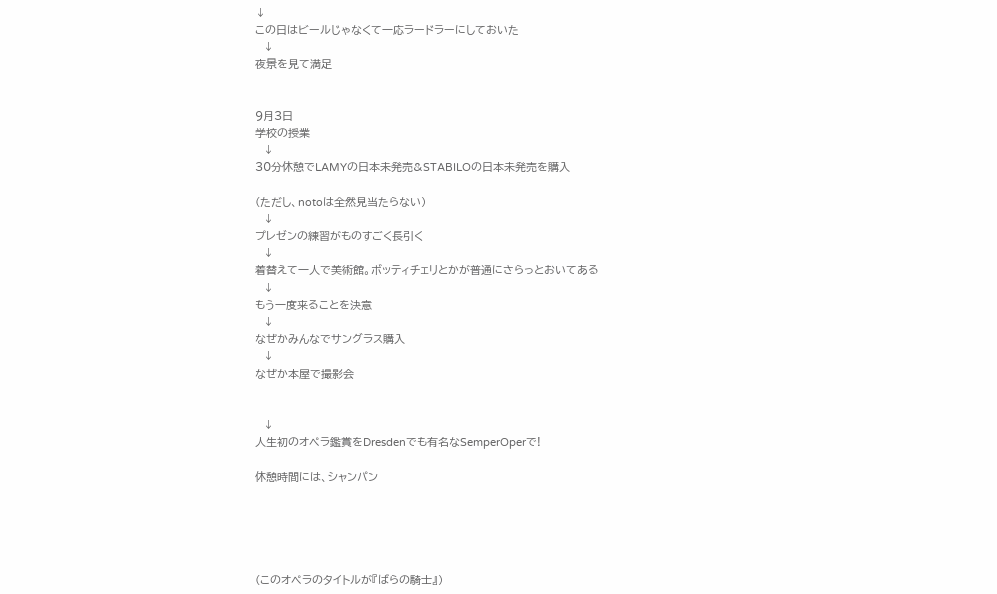↓
この日はビールじゃなくて一応ラードラーにしておいた
  ↓
夜景を見て満足


9月3日
学校の授業
  ↓
30分休憩でLAMYの日本未発売&STABILOの日本未発売を購入

(ただし、notoは全然見当たらない)
  ↓
プレゼンの練習がものすごく長引く
  ↓
着替えて一人で美術館。ボッティチェリとかが普通にさらっとおいてある
  ↓
もう一度来ることを決意
  ↓
なぜかみんなでサングラス購入
  ↓
なぜか本屋で撮影会


  ↓
人生初のオペラ鑑賞をDresdenでも有名なSemperOperで!

休憩時間には、シャンパン





(このオペラのタイトルが『ばらの騎士』)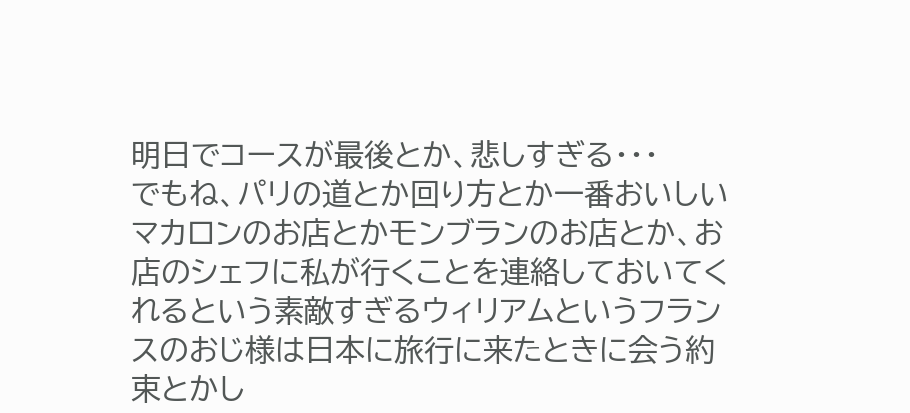明日でコースが最後とか、悲しすぎる・・・
でもね、パリの道とか回り方とか一番おいしいマカロンのお店とかモンブランのお店とか、お店のシェフに私が行くことを連絡しておいてくれるという素敵すぎるウィリアムというフランスのおじ様は日本に旅行に来たときに会う約束とかし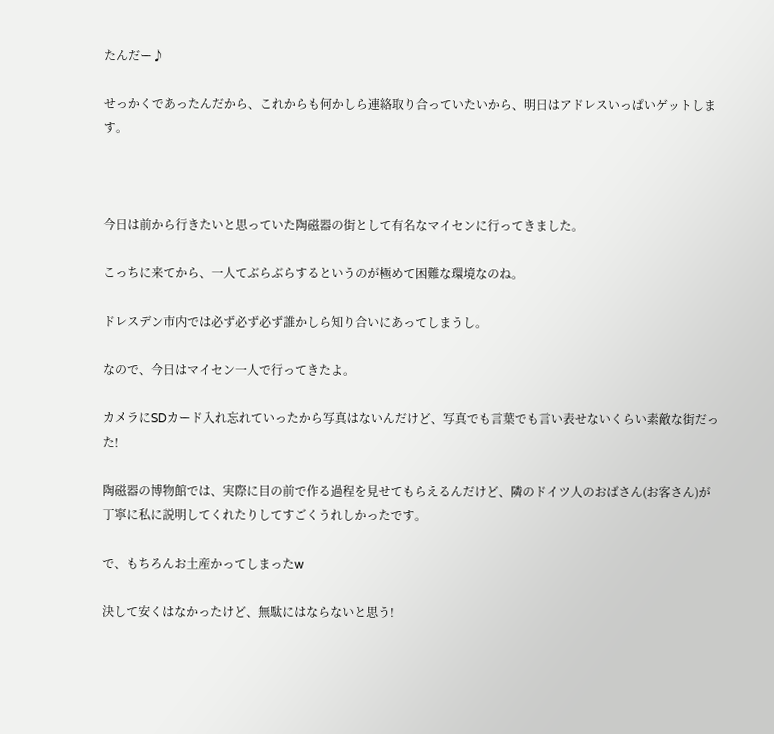たんだー♪

せっかくであったんだから、これからも何かしら連絡取り合っていたいから、明日はアドレスいっぱいゲットします。



今日は前から行きたいと思っていた陶磁器の街として有名なマイセンに行ってきました。

こっちに来てから、一人てぶらぶらするというのが極めて困難な環境なのね。

ドレスデン市内では必ず必ず必ず誰かしら知り合いにあってしまうし。

なので、今日はマイセン一人で行ってきたよ。

カメラにSDカード入れ忘れていったから写真はないんだけど、写真でも言葉でも言い表せないくらい素敵な街だった!

陶磁器の博物館では、実際に目の前で作る過程を見せてもらえるんだけど、隣のドイツ人のおばさん(お客さん)が丁寧に私に説明してくれたりしてすごくうれしかったです。

で、もちろんお土産かってしまったw

決して安くはなかったけど、無駄にはならないと思う!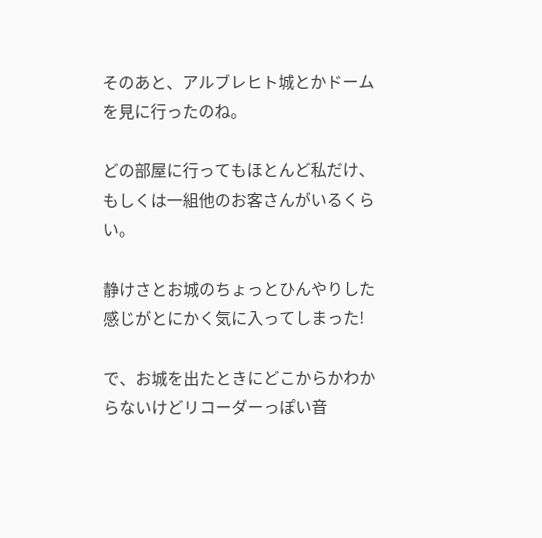そのあと、アルブレヒト城とかドームを見に行ったのね。

どの部屋に行ってもほとんど私だけ、もしくは一組他のお客さんがいるくらい。

静けさとお城のちょっとひんやりした感じがとにかく気に入ってしまった!

で、お城を出たときにどこからかわからないけどリコーダーっぽい音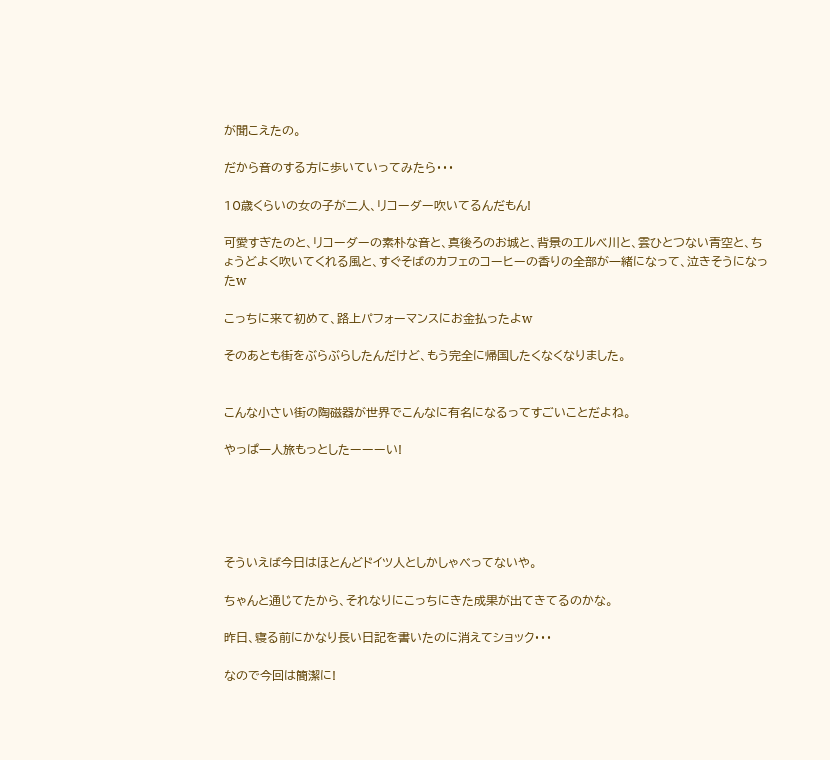が聞こえたの。

だから音のする方に歩いていってみたら・・・

10歳くらいの女の子が二人、リコーダー吹いてるんだもん!

可愛すぎたのと、リコーダーの素朴な音と、真後ろのお城と、背景のエルベ川と、雲ひとつない青空と、ちょうどよく吹いてくれる風と、すぐそばのカフェのコーヒーの香りの全部が一緒になって、泣きそうになったw

こっちに来て初めて、路上パフォーマンスにお金払ったよw

そのあとも街をぶらぶらしたんだけど、もう完全に帰国したくなくなりました。


こんな小さい街の陶磁器が世界でこんなに有名になるってすごいことだよね。

やっぱ一人旅もっとしたーーーい!





そういえば今日はほとんどドイツ人としかしゃべってないや。

ちゃんと通じてたから、それなりにこっちにきた成果が出てきてるのかな。

昨日、寝る前にかなり長い日記を書いたのに消えてショック・・・

なので今回は簡潔に!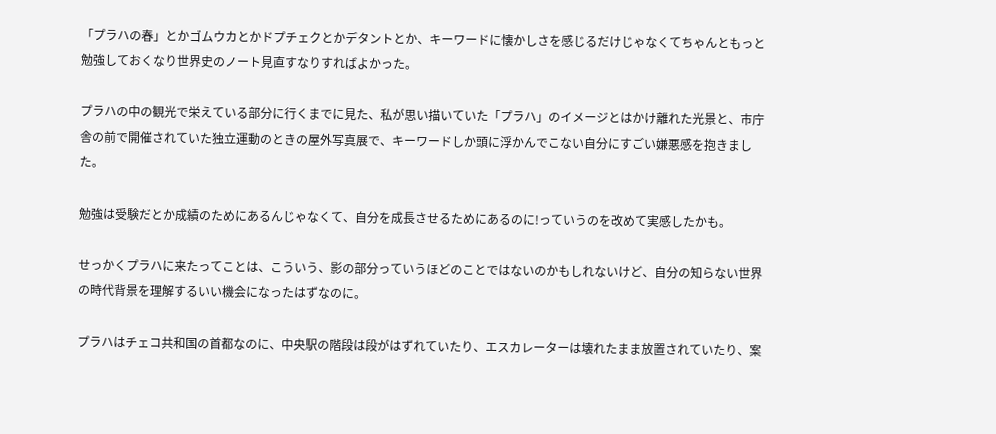「プラハの春」とかゴムウカとかドプチェクとかデタントとか、キーワードに懐かしさを感じるだけじゃなくてちゃんともっと勉強しておくなり世界史のノート見直すなりすればよかった。

プラハの中の観光で栄えている部分に行くまでに見た、私が思い描いていた「プラハ」のイメージとはかけ離れた光景と、市庁舎の前で開催されていた独立運動のときの屋外写真展で、キーワードしか頭に浮かんでこない自分にすごい嫌悪感を抱きました。

勉強は受験だとか成績のためにあるんじゃなくて、自分を成長させるためにあるのに!っていうのを改めて実感したかも。

せっかくプラハに来たってことは、こういう、影の部分っていうほどのことではないのかもしれないけど、自分の知らない世界の時代背景を理解するいい機会になったはずなのに。

プラハはチェコ共和国の首都なのに、中央駅の階段は段がはずれていたり、エスカレーターは壊れたまま放置されていたり、案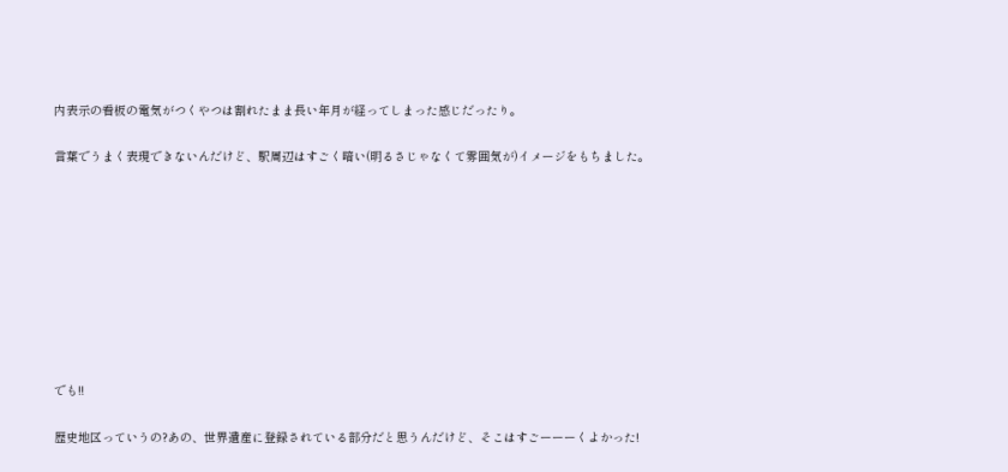内表示の看板の電気がつくやつは割れたまま長い年月が経ってしまった感じだったり。

言葉でうまく表現できないんだけど、駅周辺はすごく暗い(明るさじゃなくて雰囲気が)イメージをもちました。









でも!!

歴史地区っていうの?あの、世界遺産に登録されている部分だと思うんだけど、そこはすごーーーくよかった!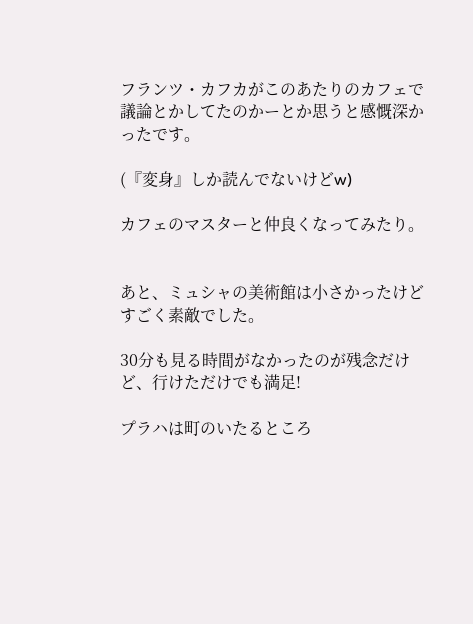フランツ・カフカがこのあたりのカフェで議論とかしてたのかーとか思うと感慨深かったです。

(『変身』しか読んでないけどw)

カフェのマスターと仲良くなってみたり。


あと、ミュシャの美術館は小さかったけどすごく素敵でした。

30分も見る時間がなかったのが残念だけど、行けただけでも満足!

プラハは町のいたるところ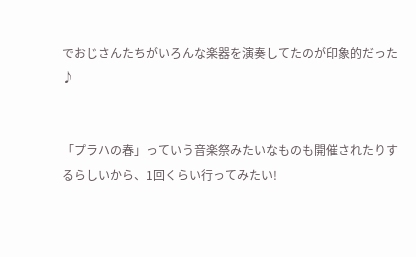でおじさんたちがいろんな楽器を演奏してたのが印象的だった♪


「プラハの春」っていう音楽祭みたいなものも開催されたりするらしいから、1回くらい行ってみたい!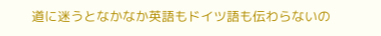道に迷うとなかなか英語もドイツ語も伝わらないの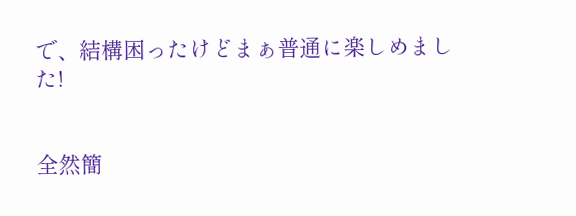で、結構困ったけどまぁ普通に楽しめました!


全然簡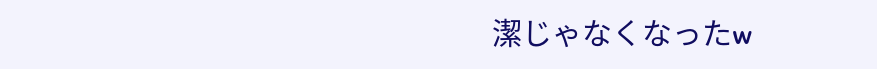潔じゃなくなったw